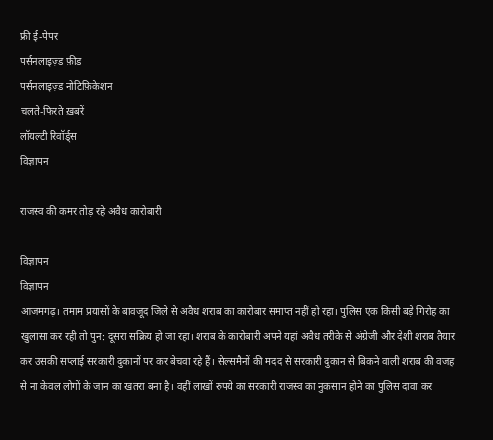फ्री ई-पेपर
पर्सनलाइज़्ड फ़ीड
पर्सनलाइज़्ड नोटिफ़िकेशन
चलते-फिरते ख़बरें
लॉयल्टी रिवॉर्ड्स
विज्ञापन

राजस्व की कमर तोड़ रहे अवैध कारोबारी

विज्ञापन
विज्ञापन
आजमगढ़। तमाम प्रयासों के बावजूद जिले से अवैध शराब का कारोबार समाप्त नहीं हो रहा। पुलिस एक किसी बड़े गिरोह का खुलासा कर रही तो पुन: दूसरा सक्रिय हो जा रहा। शराब के कारोबारी अपने यहां अवैध तरीके से अंग्रेजी और देशी शराब तैयार कर उसकी सप्लाई सरकारी दुकानों पर कर बेचवा रहे हैं। सेल्समैनों की मदद से सरकारी दुकान से बिकने वाली शराब की वजह से ना केवल लोगों के जान का खतरा बना है। वहीं लाखों रुपये का सरकारी राजस्व का नुकसान होने का पुलिस दावा कर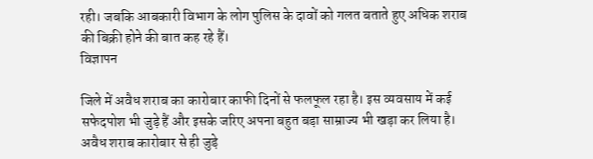रही। जबकि आबकारी विभाग के लोग पुलिस के दावों को गलत बताते हुए अधिक शराब की बिक्री होने की बात कह रहे हैं।
विज्ञापन

जिले में अवैध शराब का कारोबार काफी दिनों से फलफूल रहा है। इस व्यवसाय में कई सफेदपोश भी जुड़े हैं और इसके जरिए अपना बहुत बड़ा साम्राज्य भी खड़ा कर लिया है। अवैध शराब कारोबार से ही जुड़े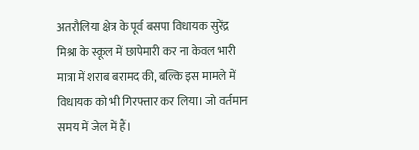अतरौलिया क्षेत्र के पूर्व बसपा विधायक सुरेंद्र मिश्रा के स्कूल में छापेमारी कर ना केवल भारी मात्रा में शराब बरामद की, बल्कि इस मामले में विधायक को भी गिरफ्तार कर लिया। जो वर्तमान समय में जेल में हैं।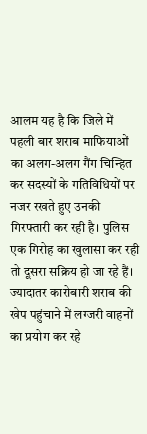आलम यह है कि जिले में पहली बार शराब माफियाओं का अलग-अलग गैंग चिन्हित कर सदस्यों के गतिविधियों पर नजर रखते हुए उनकी गिरफ्तारी कर रही है। पुलिस एक गिरोह का खुलासा कर रही तो दूसरा सक्रिय हो जा रहे हैं। ज्यादातर कारोबारी शराब की खेप पहुंचाने में लग्जरी वाहनों का प्रयोग कर रहे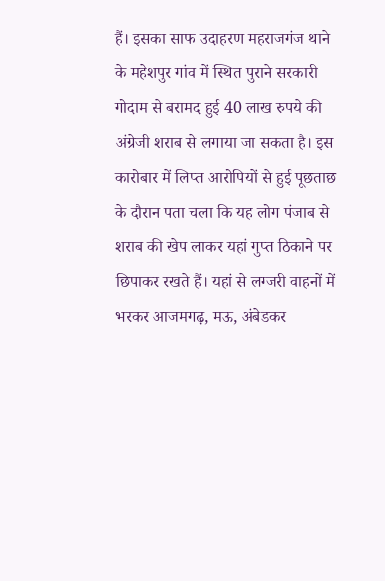हैं। इसका साफ उदाहरण महराजगंज थाने के महेशपुर गांव में स्थित पुराने सरकारी गोदाम से बरामद हुई 40 लाख रुपये की अंग्रेजी शराब से लगाया जा सकता है। इस कारोबार में लिप्त आरोपियों से हुई पूछताछ के दौरान पता चला कि यह लोग पंजाब से शराब की खेप लाकर यहां गुप्त ठिकाने पर छिपाकर रखते हैं। यहां से लग्जरी वाहनों में भरकर आजमगढ़, मऊ, अंबेडकर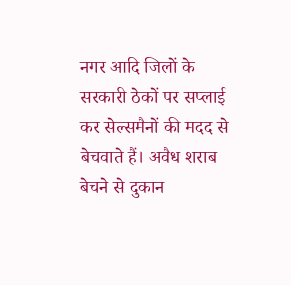नगर आदि जिलों के सरकारी ठेकों पर सप्लाई कर सेल्समैनों की मदद से बेचवाते हैं। अवैध शराब बेचने से दुकान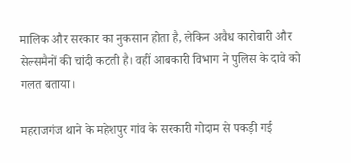मालिक और सरकार का नुकसान होता है, लेकिन अवैध कारोबारी और सेल्समैनों की चांदी कटती है। वहीं आबकारी विभाग ने पुलिस के दावे को गलत बताया।

महराजगंज थाने के महेशपुर गांव के सरकारी गोदाम से पकड़ी गई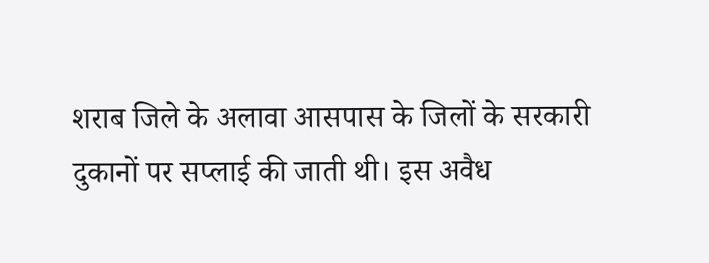शराब जिले के अलावा आसपास के जिलों के सरकारी दुकानों पर सप्लाई की जाती थी। इस अवैध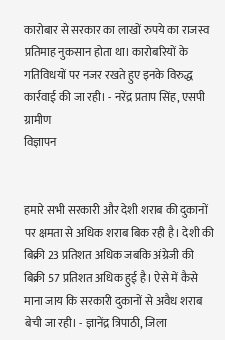कारोबार से सरकार का लाखों रुपये का राजस्व प्रतिमाह नुकसान होता था। कारोबरियों के गतिविधयों पर नजर रखते हुए इनके विरुद्ध कार्रवाई की जा रही। - नरेंद्र प्रताप सिंह, एसपी ग्रामीण
विज्ञापन


हमारे सभी सरकारी और देशी शराब की दुकानों पर क्षमता से अधिक शराब बिक रही है। देशी की बिक्री 23 प्रतिशत अधिक जबकि अंग्रेजी की बिक्री 57 प्रतिशत अधिक हुई है। ऐसे में कैसे माना जाय कि सरकारी दुकानों से अवैध शराब बेची जा रही। - ज्ञानेंद्र त्रिपाठी, जिला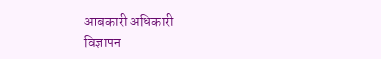आबकारी अधिकारी
विज्ञापन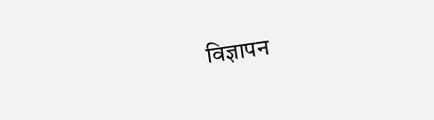विज्ञापन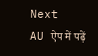Next
AU ऐप में पढ़ें